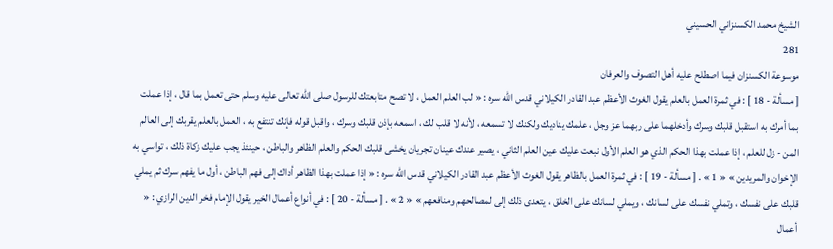الشيخ محمد الكسنزاني الحسيني
281
موسوعة الكسنزان فيما اصطلح عليه أهل التصوف والعرفان
[ مسألة - 18 ] : في ثمرة العمل بالعلم يقول الغوث الأعظم عبد القادر الكيلاني قدس الله سره : « لب العلم العمل ، لا تصح متابعتك للرسول صلى الله تعالى عليه وسلم حتى تعمل بما قال ، إذا عملت بما أمرك به استقبل قلبك وسرك وأدخلهما على ربهما عز وجل ، علمك يناديك ولكنك لا تسمعه ، لأنه لا قلب لك ، اسمعه بإذن قلبك وسرك ، واقبل قوله فإنك تنتفع به ، العمل بالعلم يقربك إلى العالم المن - زل للعلم ، إذا عملت بهذا الحكم الذي هو العلم الأول نبعت عليك عين العلم الثاني ، يصير عندك عينان تجريان يخشى قلبك الحكم والعلم الظاهر والباطن ، حينئذ يجب عليك زكاة ذلك ، تواسي به الإخوان والمريدين » « 1 » . [ مسألة - 19 ] : في ثمرة العمل بالظاهر يقول الغوث الأعظم عبد القادر الكيلاني قدس الله سره : « إذا عملت بهذا الظاهر أداك إلى فهم الباطن ، أول ما يفهم سرك ثم يملي قلبك على نفسك ، وتملي نفسك على لسانك ، ويملي لسانك على الخلق ، يتعدى ذلك إلى لمصالحهم ومنافعهم » « 2 » . [ مسألة - 20 ] : في أنواع أعمال الخير يقول الإمام فخر الدين الرازي : « أعمال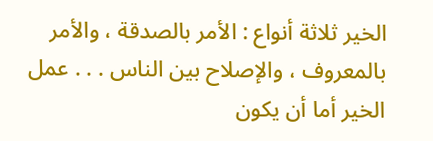الخير ثلاثة أنواع : الأمر بالصدقة ، والأمر بالمعروف ، والإصلاح بين الناس . . . عمل الخير أما أن يكون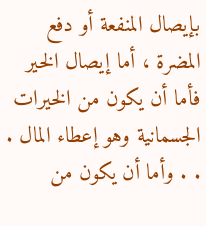بإيصال المنفعة أو دفع المضرة ، أما إيصال الخير فأما أن يكون من الخيرات الجسمانية وهو إعطاء المال . . . وأما أن يكون من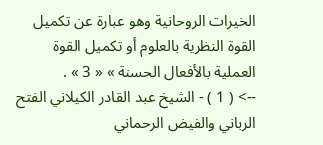الخيرات الروحانية وهو عبارة عن تكميل القوة النظرية بالعلوم أو تكميل القوة العملية بالأفعال الحسنة » « 3 » .
--> ( 1 ) - الشيخ عبد القادر الكيلاني الفتح الرباني والفيض الرحماني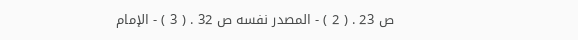ص 23 . ( 2 ) - المصدر نفسه ص 32 . ( 3 ) - الإمام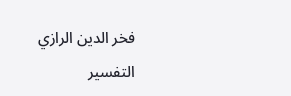فخر الدين الرازي التفسير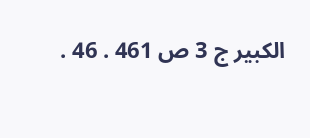الكبير ج 3 ص 461 . 46 .